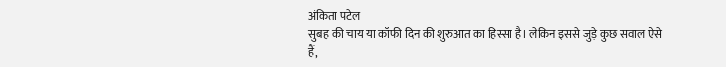अंकिता पटेल
सुबह की चाय या कॉफी दिन की शुरुआत का हिस्सा है। लेकिन इससे जुड़े कुछ सवाल ऐसे हैं,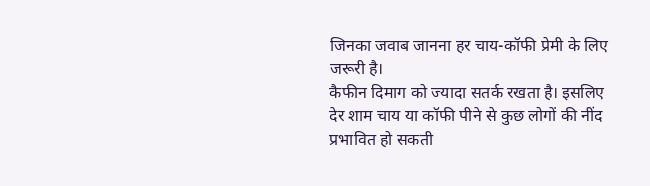जिनका जवाब जानना हर चाय-कॉफी प्रेमी के लिए जरूरी है।
कैफीन दिमाग को ज्यादा सतर्क रखता है। इसलिए देर शाम चाय या कॉफी पीने से कुछ लोगों की नींद प्रभावित हो सकती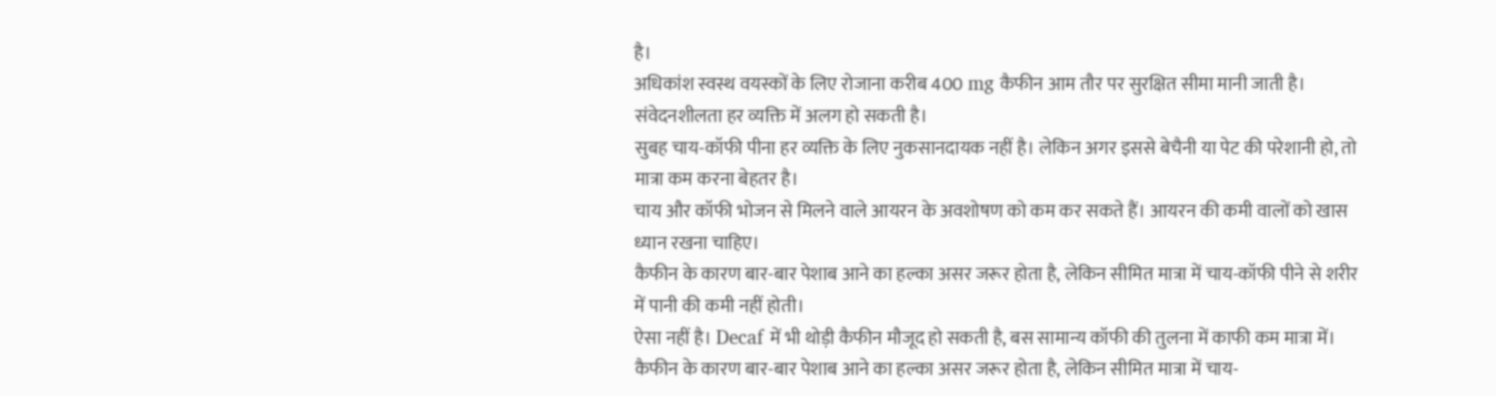है।
अधिकांश स्वस्थ वयस्कों के लिए रोजाना करीब 400 mg कैफीन आम तौर पर सुरक्षित सीमा मानी जाती है। संवेदनशीलता हर व्यक्ति में अलग हो सकती है।
सुबह चाय-कॉफी पीना हर व्यक्ति के लिए नुकसानदायक नहीं है। लेकिन अगर इससे बेचैनी या पेट की परेशानी हो, तो मात्रा कम करना बेहतर है।
चाय और कॉफी भोजन से मिलने वाले आयरन के अवशोषण को कम कर सकते हैं। आयरन की कमी वालों को खास ध्यान रखना चाहिए।
कैफीन के कारण बार-बार पेशाब आने का हल्का असर जरूर होता है, लेकिन सीमित मात्रा में चाय-कॉफी पीने से शरीर में पानी की कमी नहीं होती।
ऐसा नहीं है। Decaf में भी थोड़ी कैफीन मौजूद हो सकती है, बस सामान्य कॉफी की तुलना में काफी कम मात्रा में।
कैफीन के कारण बार-बार पेशाब आने का हल्का असर जरूर होता है, लेकिन सीमित मात्रा में चाय-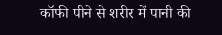कॉफी पीने से शरीर में पानी की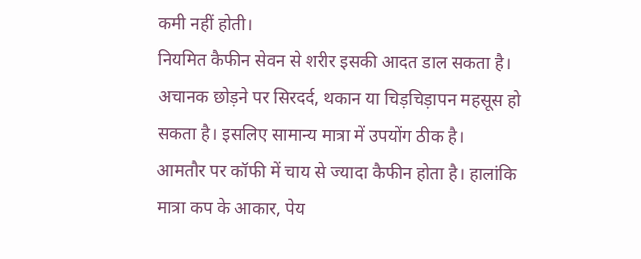कमी नहीं होती।
नियमित कैफीन सेवन से शरीर इसकी आदत डाल सकता है। अचानक छोड़ने पर सिरदर्द, थकान या चिड़चिड़ापन महसूस हो सकता है। इसलिए सामान्य मात्रा में उपयोंग ठीक है।
आमतौर पर कॉफी में चाय से ज्यादा कैफीन होता है। हालांकि मात्रा कप के आकार, पेय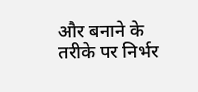और बनाने के तरीके पर निर्भर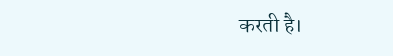करती है।